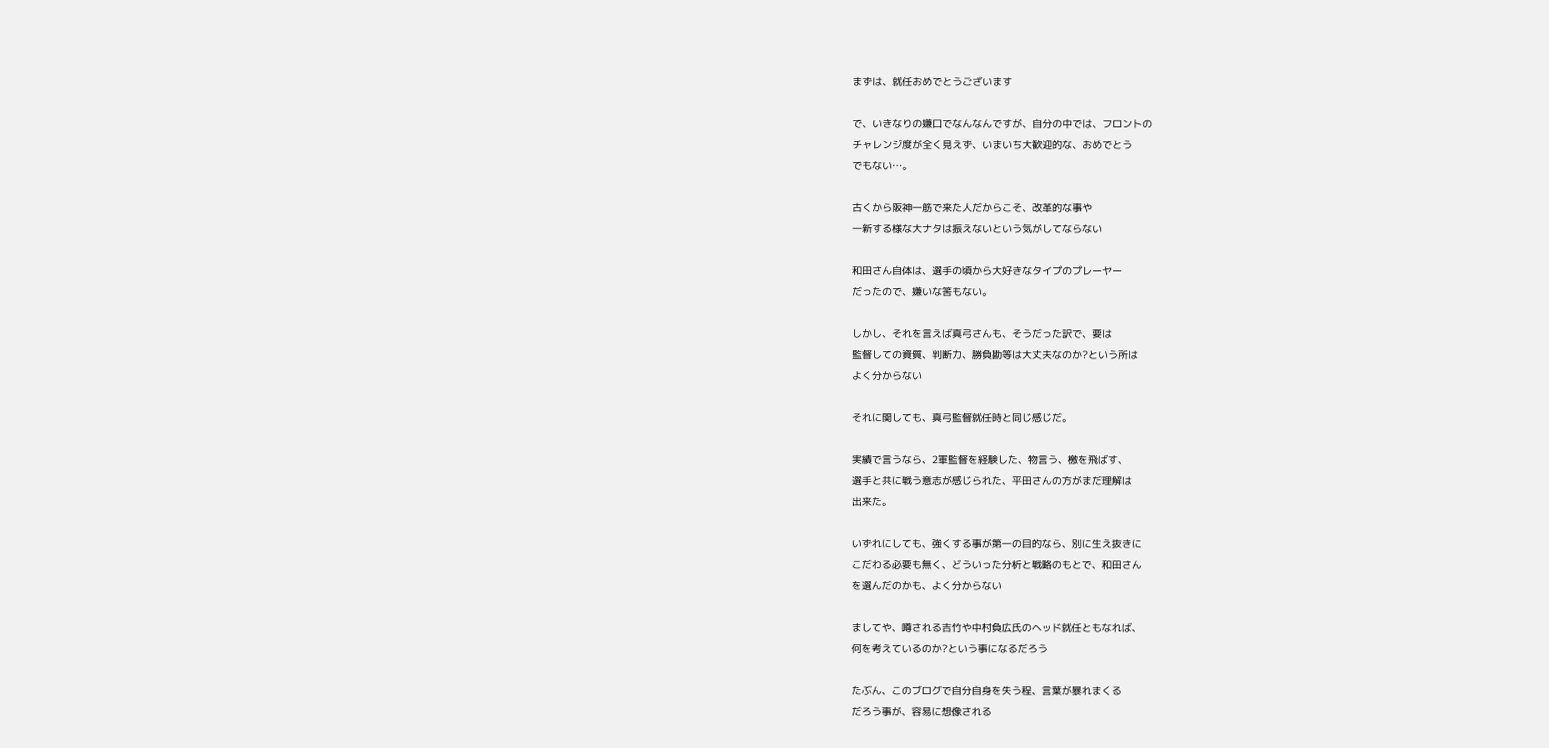まずは、就任おめでとうございます

で、いきなりの嫌口でなんなんですが、自分の中では、フロントの
チャレンジ度が全く見えず、いまいち大歓迎的な、おめでとう
でもない…。

古くから阪神一筋で来た人だからこそ、改革的な事や
一新する様な大ナタは振えないという気がしてならない

和田さん自体は、選手の頃から大好きなタイプのプレーヤー
だったので、嫌いな筈もない。

しかし、それを言えば真弓さんも、そうだった訳で、要は
監督しての資質、判断力、勝負勘等は大丈夫なのか?という所は
よく分からない

それに関しても、真弓監督就任時と同じ感じだ。

実績で言うなら、2軍監督を経験した、物言う、檄を飛ばす、
選手と共に戦う意志が感じられた、平田さんの方がまだ理解は
出来た。

いずれにしても、強くする事が第一の目的なら、別に生え抜きに
こだわる必要も無く、どういった分析と戦略のもとで、和田さん
を選んだのかも、よく分からない

ましてや、噂される吉竹や中村負広氏のヘッド就任ともなれば、
何を考えているのか?という事になるだろう

たぶん、このブログで自分自身を失う程、言葉が暴れまくる
だろう事が、容易に想像される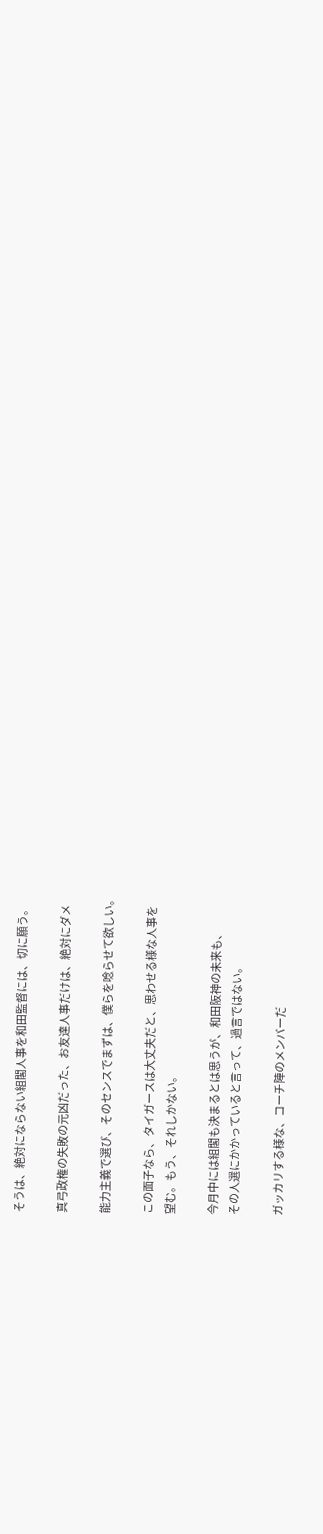そうは、絶対にならない組閣人事を和田監督には、切に願う。

真弓政権の失敗の元凶だった、お友達人事だけは、絶対にダメ

能力主義で選び、そのセンスでまずは、僕らを唸らせて欲しい。

この面子なら、タイガースは大丈夫だと、思わせる様な人事を
望む。もう、それしかない。

今月中には組閣も決まるとは思うが、和田阪神の未来も、
その人選にかかっていると言って、過言ではない。

ガッカリする様な、コーチ陣のメンバーだ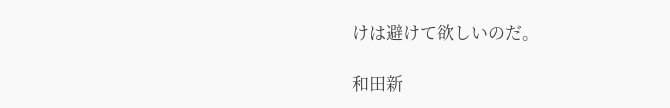けは避けて欲しいのだ。

和田新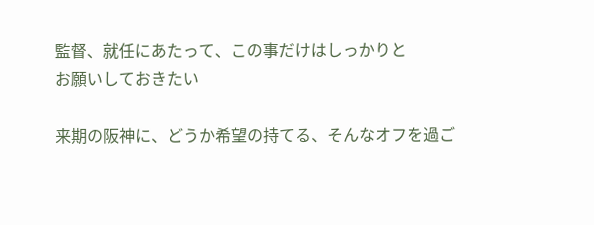監督、就任にあたって、この事だけはしっかりと
お願いしておきたい

来期の阪神に、どうか希望の持てる、そんなオフを過ご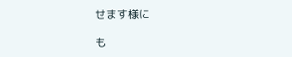せます様に

も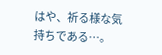はや、祈る様な気持ちである…。